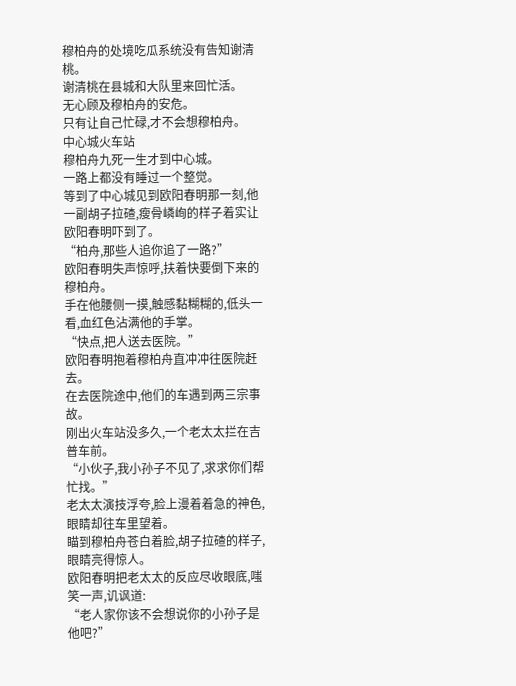穆柏舟的处境吃瓜系统没有告知谢清桃。
谢清桃在县城和大队里来回忙活。
无心顾及穆柏舟的安危。
只有让自己忙碌,才不会想穆柏舟。
中心城火车站
穆柏舟九死一生才到中心城。
一路上都没有睡过一个整觉。
等到了中心城见到欧阳春明那一刻,他一副胡子拉碴,瘦骨嶙峋的样子着实让欧阳春明吓到了。
“柏舟,那些人追你追了一路?”
欧阳春明失声惊呼,扶着快要倒下来的穆柏舟。
手在他腰侧一摸,触感黏糊糊的,低头一看,血红色沾满他的手掌。
“快点,把人送去医院。”
欧阳春明抱着穆柏舟直冲冲往医院赶去。
在去医院途中,他们的车遇到两三宗事故。
刚出火车站没多久,一个老太太拦在吉普车前。
“小伙子,我小孙子不见了,求求你们帮忙找。”
老太太演技浮夸,脸上漫着着急的神色,眼睛却往车里望着。
瞄到穆柏舟苍白着脸,胡子拉碴的样子,眼睛亮得惊人。
欧阳春明把老太太的反应尽收眼底,嗤笑一声,讥讽道:
“老人家你该不会想说你的小孙子是他吧?”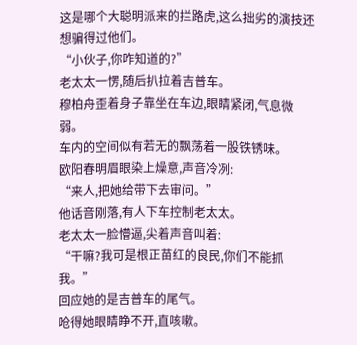这是哪个大聪明派来的拦路虎,这么拙劣的演技还想骗得过他们。
“小伙子,你咋知道的?”
老太太一愣,随后扒拉着吉普车。
穆柏舟歪着身子靠坐在车边,眼睛紧闭,气息微弱。
车内的空间似有若无的飘荡着一股铁锈味。
欧阳春明眉眼染上燥意,声音冷冽:
“来人,把她给带下去审问。”
他话音刚落,有人下车控制老太太。
老太太一脸懵逼,尖着声音叫着:
“干嘛?我可是根正苗红的良民,你们不能抓我。”
回应她的是吉普车的尾气。
呛得她眼睛睁不开,直咳嗽。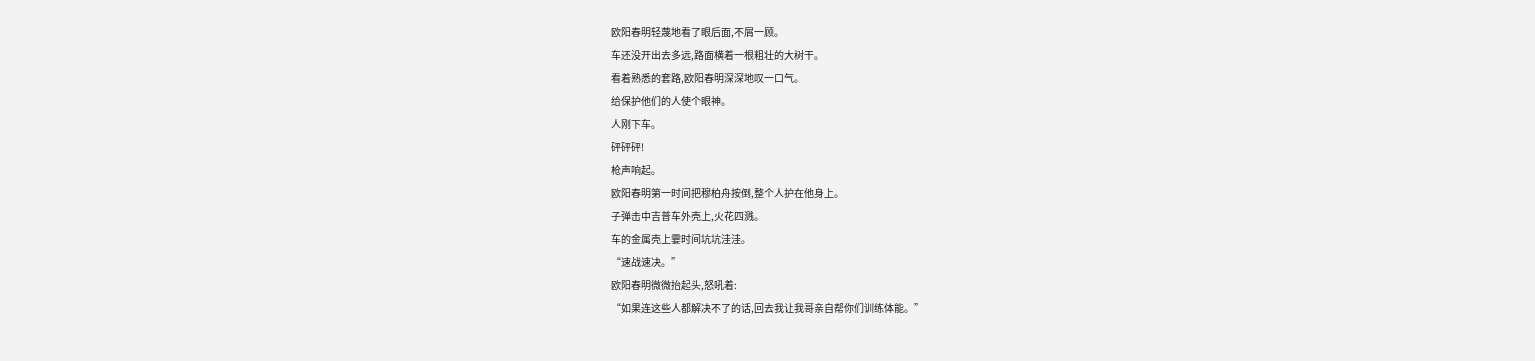欧阳春明轻蔑地看了眼后面,不屑一顾。
车还没开出去多远,路面横着一根粗壮的大树干。
看着熟悉的套路,欧阳春明深深地叹一口气。
给保护他们的人使个眼神。
人刚下车。
砰砰砰!
枪声响起。
欧阳春明第一时间把穆柏舟按倒,整个人护在他身上。
子弹击中吉普车外壳上,火花四溅。
车的金属壳上霎时间坑坑洼洼。
“速战速决。”
欧阳春明微微抬起头,怒吼着:
“如果连这些人都解决不了的话,回去我让我哥亲自帮你们训练体能。”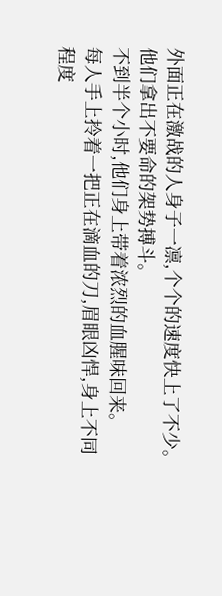外面正在激战的人身子一凛,个个的速度快上了不少。
他们拿出不要命的架势搏斗。
不到半个小时,他们身上带着浓烈的血腥味回来。
每人手上拎着一把正在滴血的刀,眉眼凶悍,身上不同程度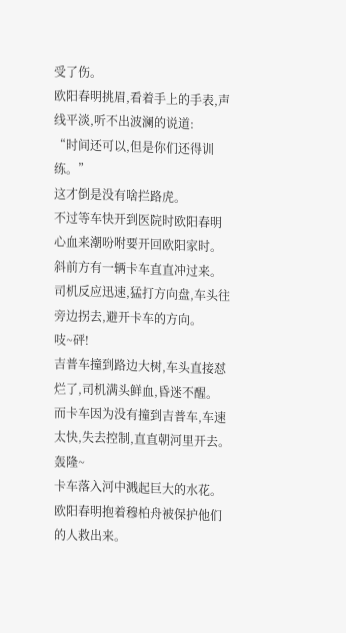受了伤。
欧阳春明挑眉,看着手上的手表,声线平淡,听不出波澜的说道:
“时间还可以,但是你们还得训练。”
这才倒是没有啥拦路虎。
不过等车快开到医院时欧阳春明心血来潮吩咐要开回欧阳家时。
斜前方有一辆卡车直直冲过来。
司机反应迅速,猛打方向盘,车头往旁边拐去,避开卡车的方向。
吱~砰!
吉普车撞到路边大树,车头直接怼烂了,司机满头鲜血,昏迷不醒。
而卡车因为没有撞到吉普车,车速太快,失去控制,直直朝河里开去。
轰隆~
卡车落入河中溅起巨大的水花。
欧阳春明抱着穆柏舟被保护他们的人救出来。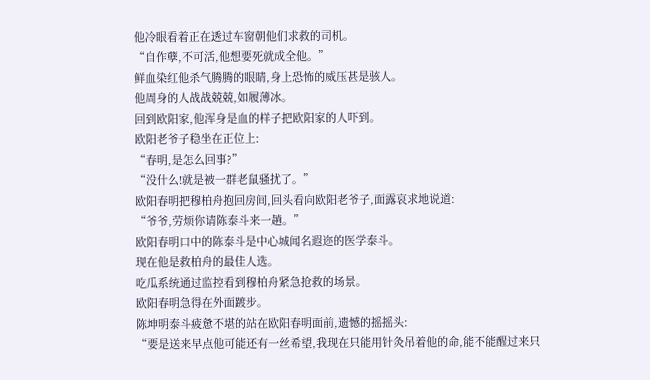他冷眼看着正在透过车窗朝他们求救的司机。
“自作孽,不可活,他想要死就成全他。”
鲜血染红他杀气腾腾的眼睛,身上恐怖的威压甚是骇人。
他周身的人战战兢兢,如履薄冰。
回到欧阳家,他浑身是血的样子把欧阳家的人吓到。
欧阳老爷子稳坐在正位上:
“春明,是怎么回事?”
“没什么!就是被一群老鼠骚扰了。”
欧阳春明把穆柏舟抱回房间,回头看向欧阳老爷子,面露哀求地说道:
“爷爷,劳烦你请陈泰斗来一趟。”
欧阳春明口中的陈泰斗是中心城闻名遐迩的医学泰斗。
现在他是救柏舟的最佳人选。
吃瓜系统通过监控看到穆柏舟紧急抢救的场景。
欧阳春明急得在外面踱步。
陈坤明泰斗疲惫不堪的站在欧阳春明面前,遗憾的摇摇头:
“要是送来早点他可能还有一丝希望,我现在只能用针灸吊着他的命,能不能醒过来只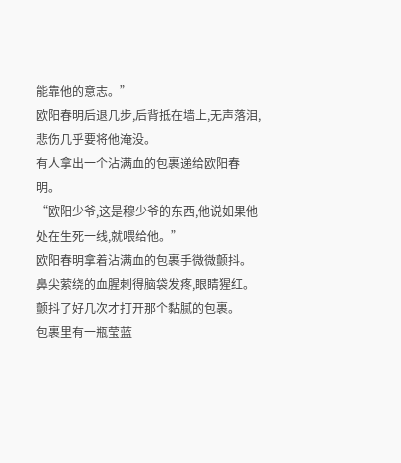能靠他的意志。”
欧阳春明后退几步,后背抵在墙上,无声落泪,悲伤几乎要将他淹没。
有人拿出一个沾满血的包裹递给欧阳春明。
“欧阳少爷,这是穆少爷的东西,他说如果他处在生死一线,就喂给他。”
欧阳春明拿着沾满血的包裹手微微颤抖。
鼻尖萦绕的血腥刺得脑袋发疼,眼睛猩红。
颤抖了好几次才打开那个黏腻的包裹。
包裹里有一瓶莹蓝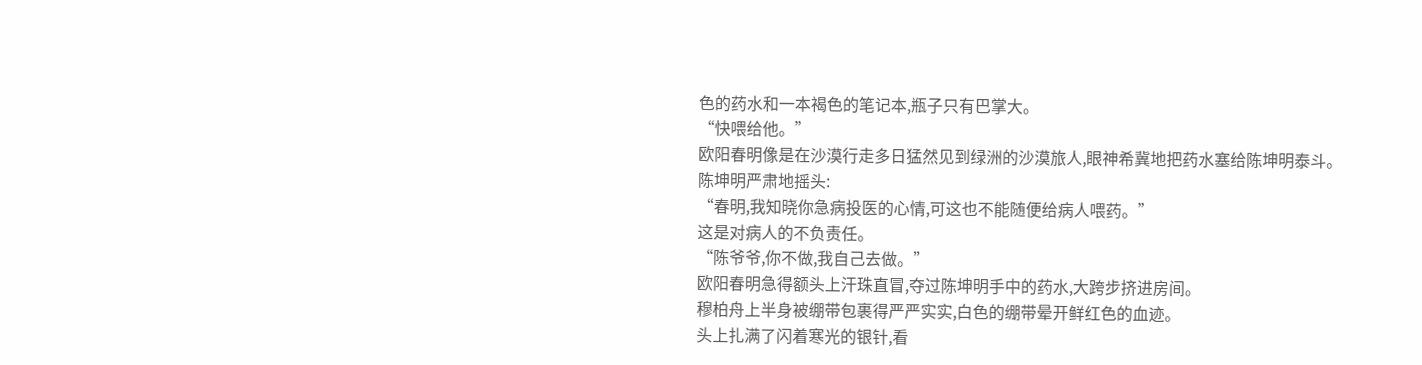色的药水和一本褐色的笔记本,瓶子只有巴掌大。
“快喂给他。”
欧阳春明像是在沙漠行走多日猛然见到绿洲的沙漠旅人,眼神希冀地把药水塞给陈坤明泰斗。
陈坤明严肃地摇头:
“春明,我知晓你急病投医的心情,可这也不能随便给病人喂药。”
这是对病人的不负责任。
“陈爷爷,你不做,我自己去做。”
欧阳春明急得额头上汗珠直冒,夺过陈坤明手中的药水,大跨步挤进房间。
穆柏舟上半身被绷带包裹得严严实实,白色的绷带晕开鲜红色的血迹。
头上扎满了闪着寒光的银针,看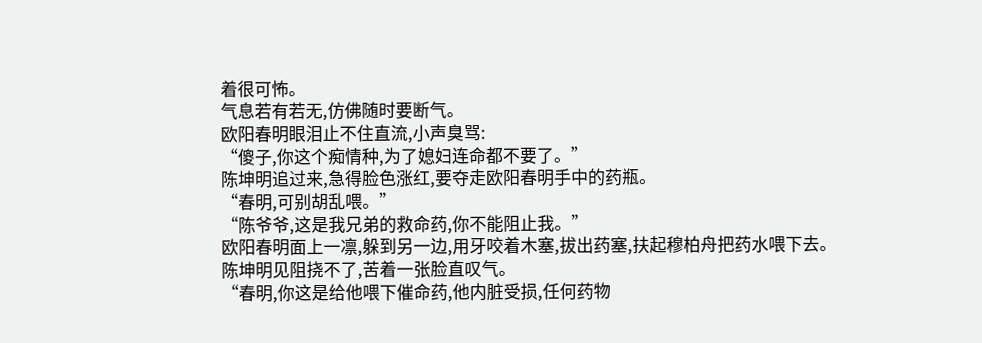着很可怖。
气息若有若无,仿佛随时要断气。
欧阳春明眼泪止不住直流,小声臭骂:
“傻子,你这个痴情种,为了媳妇连命都不要了。”
陈坤明追过来,急得脸色涨红,要夺走欧阳春明手中的药瓶。
“春明,可别胡乱喂。”
“陈爷爷,这是我兄弟的救命药,你不能阻止我。”
欧阳春明面上一凛,躲到另一边,用牙咬着木塞,拔出药塞,扶起穆柏舟把药水喂下去。
陈坤明见阻挠不了,苦着一张脸直叹气。
“春明,你这是给他喂下催命药,他内脏受损,任何药物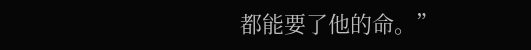都能要了他的命。”